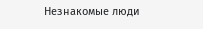Незнакомые люди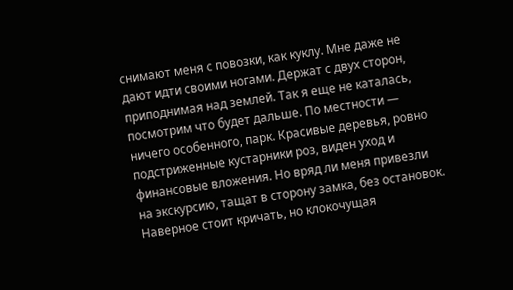снимают меня с повозки, как куклу. Мне даже не дают идти своими ногами. Держат с двух сторон, приподнимая над землей. Так я еще не каталась, посмотрим что будет дальше. По местности — ничего особенного, парк. Красивые деревья, ровно подстриженные кустарники роз, виден уход и финансовые вложения. Но вряд ли меня привезли на экскурсию, тащат в сторону замка, без остановок. Наверное стоит кричать, но клокочущая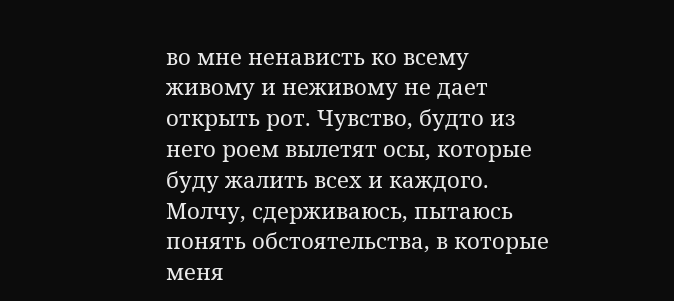во мне ненависть ко всему живому и неживому не дает открыть рот. Чувство, будто из него роем вылетят осы, которые буду жалить всех и каждого. Молчу, сдерживаюсь, пытаюсь понять обстоятельства, в которые меня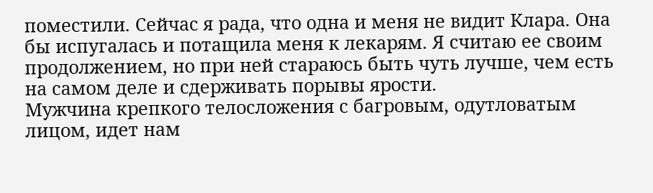поместили. Сейчас я рада, что одна и меня не видит Клара. Она бы испугалась и потащила меня к лекарям. Я считаю ее своим продолжением, но при ней стараюсь быть чуть лучше, чем есть на самом деле и сдерживать порывы ярости.
Мужчина крепкого телосложения с багровым, одутловатым лицом, идет нам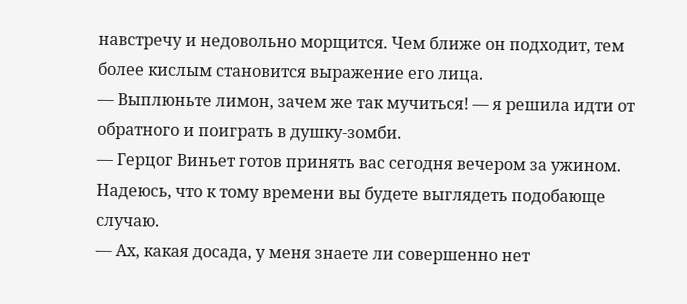навстречу и недовольно морщится. Чем ближе он подходит, тем более кислым становится выражение его лица.
— Выплюньте лимон, зачем же так мучиться! — я решила идти от обратного и поиграть в душку-зомби.
— Герцог Виньет готов принять вас сегодня вечером за ужином. Надеюсь, что к тому времени вы будете выглядеть подобающе случаю.
— Ах, какая досада, у меня знаете ли совершенно нет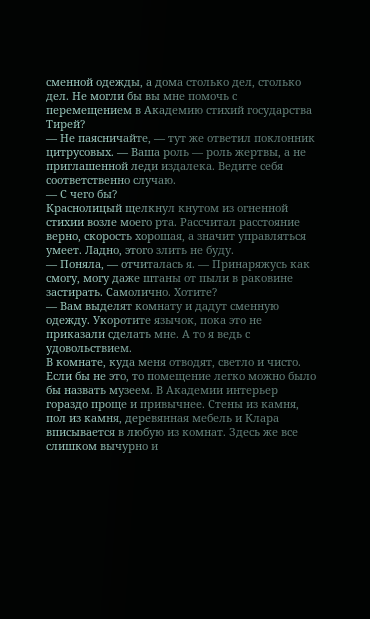сменной одежды, а дома столько дел, столько дел. Не могли бы вы мне помочь с перемещением в Академию стихий государства Тирей?
— Не паясничайте, — тут же ответил поклонник цитрусовых. — Ваша роль — роль жертвы, а не приглашенной леди издалека. Ведите себя соответственно случаю.
— С чего бы?
Краснолицый щелкнул кнутом из огненной стихии возле моего рта. Рассчитал расстояние верно, скорость хорошая, а значит управляться умеет. Ладно, этого злить не буду.
— Поняла, — отчиталась я. — Принаряжусь как смогу, могу даже штаны от пыли в раковине застирать. Самолично. Хотите?
— Вам выделят комнату и дадут сменную одежду. Укоротите язычок, пока это не приказали сделать мне. А то я ведь с удовольствием.
В комнате, куда меня отводят, светло и чисто. Если бы не это, то помещение легко можно было бы назвать музеем. В Академии интерьер гораздо проще и привычнее. Стены из камня, пол из камня, деревянная мебель и Клара вписывается в любую из комнат. Здесь же все слишком вычурно и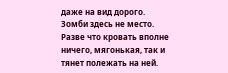даже на вид дорого. Зомби здесь не место. Разве что кровать вполне ничего, мягонькая, так и тянет полежать на ней.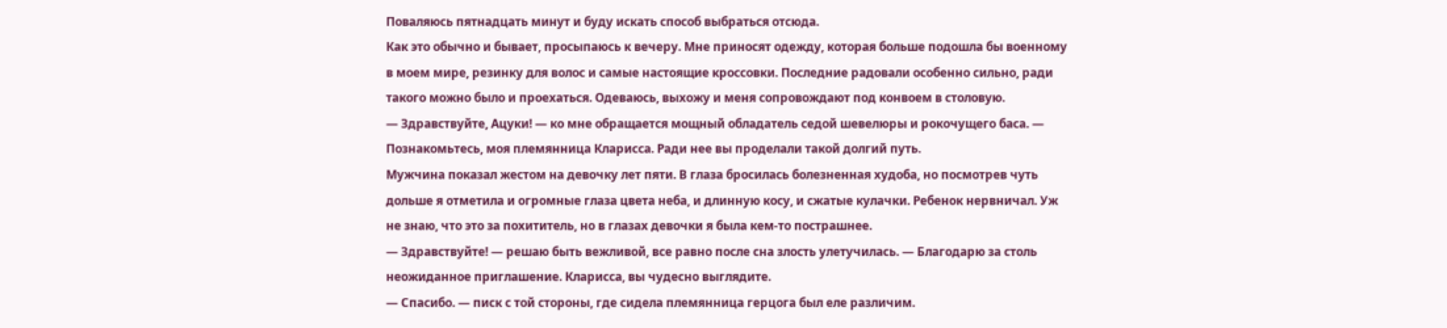Поваляюсь пятнадцать минут и буду искать способ выбраться отсюда.
Как это обычно и бывает, просыпаюсь к вечеру. Мне приносят одежду, которая больше подошла бы военному в моем мире, резинку для волос и самые настоящие кроссовки. Последние радовали особенно сильно, ради такого можно было и проехаться. Одеваюсь, выхожу и меня сопровождают под конвоем в столовую.
— Здравствуйте, Ацуки! — ко мне обращается мощный обладатель седой шевелюры и рокочущего баса. — Познакомьтесь, моя племянница Кларисса. Ради нее вы проделали такой долгий путь.
Мужчина показал жестом на девочку лет пяти. В глаза бросилась болезненная худоба, но посмотрев чуть дольше я отметила и огромные глаза цвета неба, и длинную косу, и сжатые кулачки. Ребенок нервничал. Уж не знаю, что это за похититель, но в глазах девочки я была кем-то пострашнее.
— Здравствуйте! — решаю быть вежливой, все равно после сна злость улетучилась. — Благодарю за столь неожиданное приглашение. Кларисса, вы чудесно выглядите.
— Спасибо. — писк с той стороны, где сидела племянница герцога был еле различим.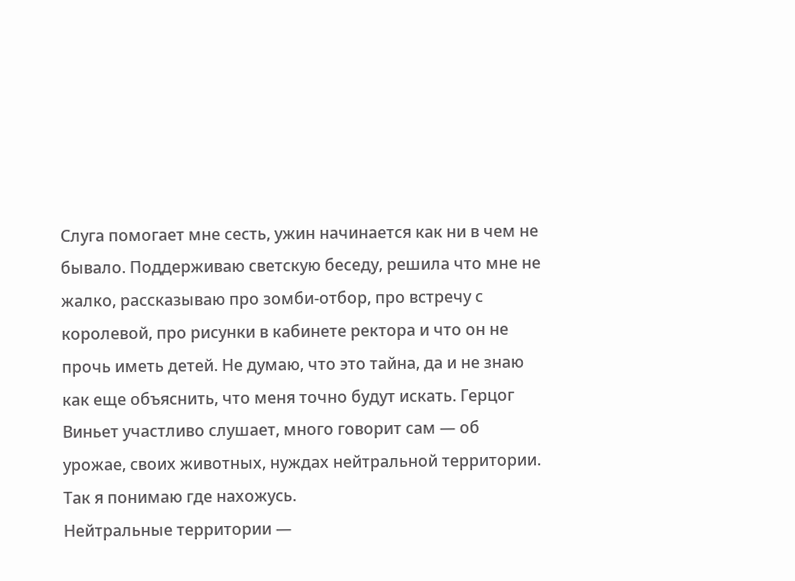Слуга помогает мне сесть, ужин начинается как ни в чем не бывало. Поддерживаю светскую беседу, решила что мне не жалко, рассказываю про зомби-отбор, про встречу с королевой, про рисунки в кабинете ректора и что он не прочь иметь детей. Не думаю, что это тайна, да и не знаю как еще объяснить, что меня точно будут искать. Герцог Виньет участливо слушает, много говорит сам — об урожае, своих животных, нуждах нейтральной территории. Так я понимаю где нахожусь.
Нейтральные территории —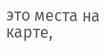это места на карте,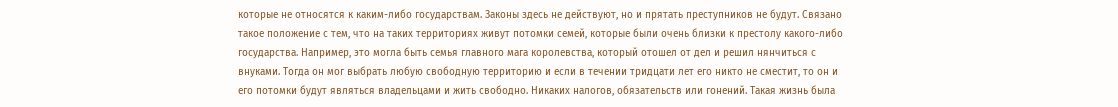которые не относятся к каким-либо государствам. Законы здесь не действуют, но и прятать преступников не будут. Связано такое положение с тем, что на таких территориях живут потомки семей, которые были очень близки к престолу какого-либо государства. Например, это могла быть семья главного мага королевства, который отошел от дел и решил нянчиться с внуками. Тогда он мог выбрать любую свободную территорию и если в течении тридцати лет его никто не сместит, то он и его потомки будут являться владельцами и жить свободно. Никаких налогов, обязательств или гонений. Такая жизнь была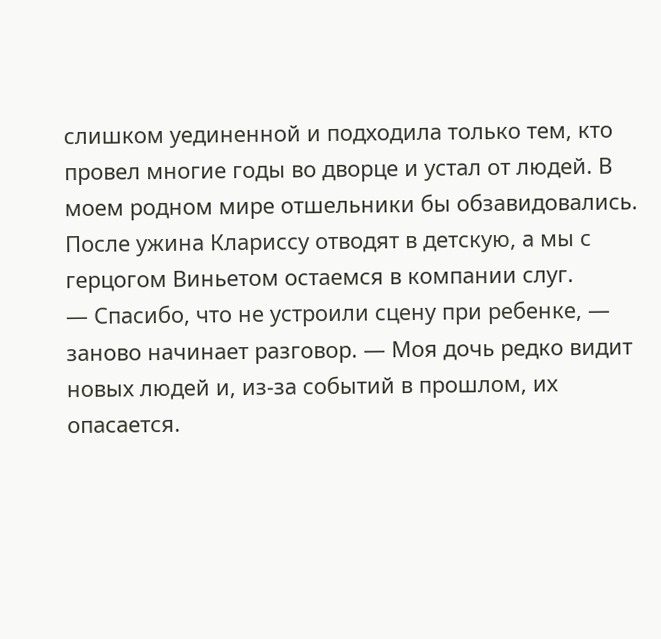слишком уединенной и подходила только тем, кто провел многие годы во дворце и устал от людей. В моем родном мире отшельники бы обзавидовались.
После ужина Клариссу отводят в детскую, а мы с герцогом Виньетом остаемся в компании слуг.
— Спасибо, что не устроили сцену при ребенке, — заново начинает разговор. — Моя дочь редко видит новых людей и, из-за событий в прошлом, их опасается.